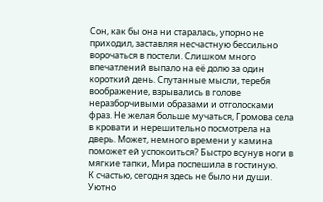Сон, как бы она ни старалась, упорно не приходил, заставляя несчастную бессильно ворочаться в постели. Слишком много впечатлений выпало на её долю за один короткий день. Спутанные мысли, теребя воображение, взрывались в голове неразборчивыми образами и отголосками фраз. Не желая больше мучаться, Громова села в кровати и нерешительно посмотрела на дверь. Может, немного времени у камина поможет ей успокоиться? Быстро всунув ноги в мягкие тапки, Мира поспешила в гостиную.
К счастью, сегодня здесь не было ни души. Уютно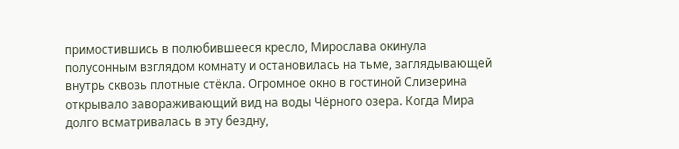примостившись в полюбившееся кресло, Мирослава окинула полусонным взглядом комнату и остановилась на тьме, заглядывающей внутрь сквозь плотные стёкла. Огромное окно в гостиной Слизерина открывало завораживающий вид на воды Чёрного озера. Когда Мира долго всматривалась в эту бездну,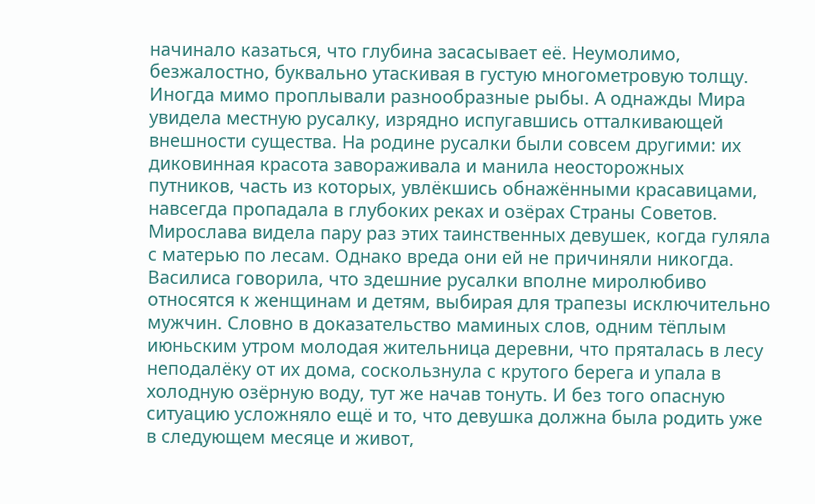начинало казаться, что глубина засасывает её. Неумолимо, безжалостно, буквально утаскивая в густую многометровую толщу. Иногда мимо проплывали разнообразные рыбы. А однажды Мира увидела местную русалку, изрядно испугавшись отталкивающей внешности существа. На родине русалки были совсем другими: их диковинная красота завораживала и манила неосторожных путников, часть из которых, увлёкшись обнажёнными красавицами, навсегда пропадала в глубоких реках и озёрах Страны Советов. Мирослава видела пару раз этих таинственных девушек, когда гуляла с матерью по лесам. Однако вреда они ей не причиняли никогда. Василиса говорила, что здешние русалки вполне миролюбиво относятся к женщинам и детям, выбирая для трапезы исключительно мужчин. Словно в доказательство маминых слов, одним тёплым июньским утром молодая жительница деревни, что пряталась в лесу неподалёку от их дома, соскользнула с крутого берега и упала в холодную озёрную воду, тут же начав тонуть. И без того опасную ситуацию усложняло ещё и то, что девушка должна была родить уже в следующем месяце и живот,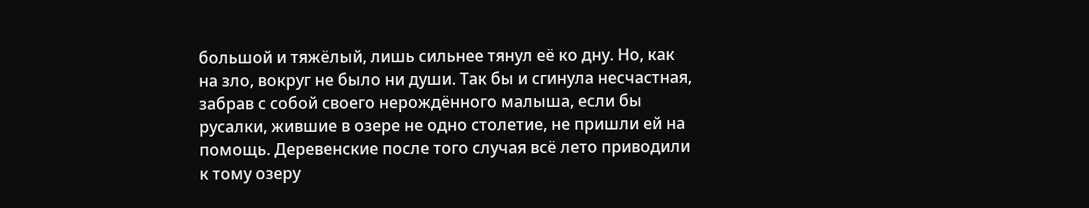большой и тяжёлый, лишь сильнее тянул её ко дну. Но, как на зло, вокруг не было ни души. Так бы и сгинула несчастная, забрав с собой своего нерождённого малыша, если бы русалки, жившие в озере не одно столетие, не пришли ей на помощь. Деревенские после того случая всё лето приводили к тому озеру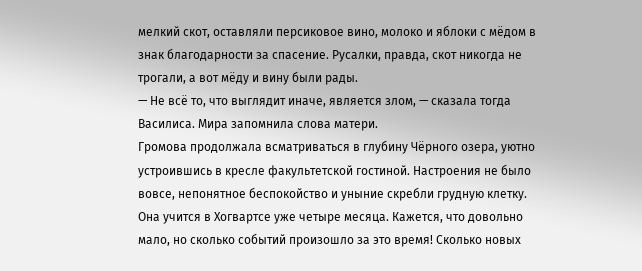мелкий скот, оставляли персиковое вино, молоко и яблоки с мёдом в знак благодарности за спасение. Русалки, правда, скот никогда не трогали, а вот мёду и вину были рады.
— Не всё то, что выглядит иначе, является злом, — сказала тогда Василиса. Мира запомнила слова матери.
Громова продолжала всматриваться в глубину Чёрного озера, уютно устроившись в кресле факультетской гостиной. Настроения не было вовсе, непонятное беспокойство и уныние скребли грудную клетку.
Она учится в Хогвартсе уже четыре месяца. Кажется, что довольно мало, но сколько событий произошло за это время! Сколько новых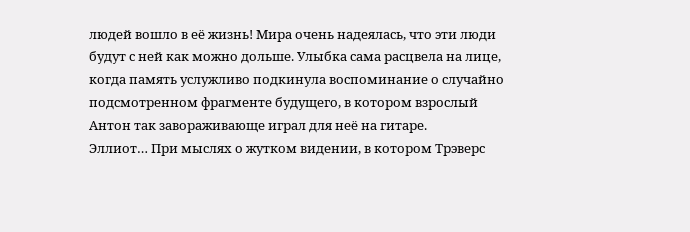людей вошло в её жизнь! Мира очень надеялась, что эти люди будут с ней как можно дольше. Улыбка сама расцвела на лице, когда память услужливо подкинула воспоминание о случайно подсмотренном фрагменте будущего, в котором взрослый Антон так завораживающе играл для неё на гитаре.
Эллиот… При мыслях о жутком видении, в котором Трэверс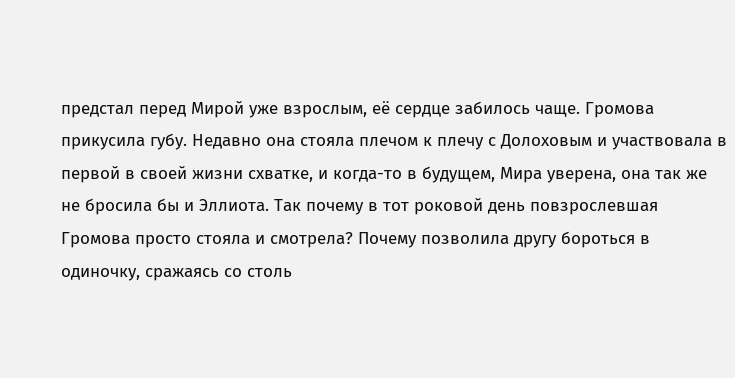предстал перед Мирой уже взрослым, её сердце забилось чаще. Громова прикусила губу. Недавно она стояла плечом к плечу с Долоховым и участвовала в первой в своей жизни схватке, и когда-то в будущем, Мира уверена, она так же не бросила бы и Эллиота. Так почему в тот роковой день повзрослевшая Громова просто стояла и смотрела? Почему позволила другу бороться в одиночку, сражаясь со столь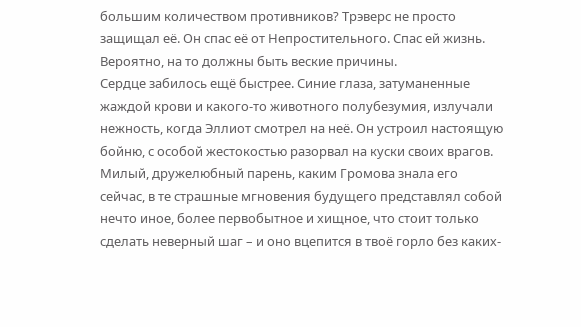большим количеством противников? Трэверс не просто защищал её. Он спас её от Непростительного. Спас ей жизнь.
Вероятно, на то должны быть веские причины.
Сердце забилось ещё быстрее. Синие глаза, затуманенные жаждой крови и какого-то животного полубезумия, излучали нежность, когда Эллиот смотрел на неё. Он устроил настоящую бойню, с особой жестокостью разорвал на куски своих врагов. Милый, дружелюбный парень, каким Громова знала его сейчас, в те страшные мгновения будущего представлял собой нечто иное, более первобытное и хищное, что стоит только сделать неверный шаг – и оно вцепится в твоё горло без каких-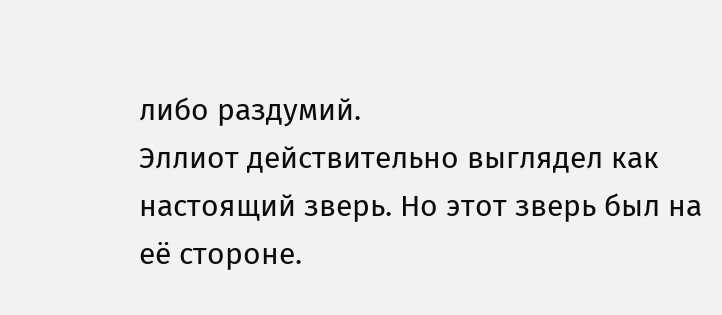либо раздумий.
Эллиот действительно выглядел как настоящий зверь. Но этот зверь был на её стороне.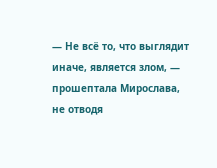— Не всё то, что выглядит иначе, является злом, — прошептала Мирослава, не отводя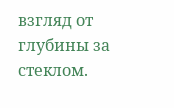взгляд от глубины за стеклом.